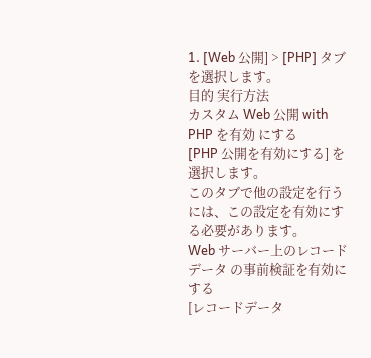1. [Web 公開] > [PHP] タブを選択します。
目的 実行方法
カスタム Web 公開 with PHP を有効 にする
[PHP 公開を有効にする] を選択します。
このタブで他の設定を行うには、この設定を有効にす る必要があります。
Web サーバー上のレコードデータ の事前検証を有効にする
[レコードデータ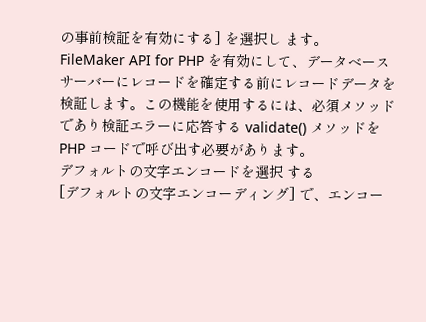の事前検証を有効にする] を選択し ます。
FileMaker API for PHP を有効にして、データベース サーバーにレコードを確定する前にレコードデータを 検証します。この機能を使用するには、必須メソッド であり検証エラーに応答する validate() メソッドを PHP コードで呼び出す必要があります。
デフォルトの文字エンコードを選択 する
[デフォルトの文字エンコーディング] で、エンコー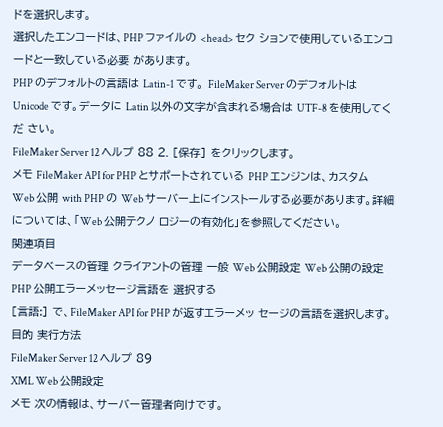ドを選択します。
選択したエンコードは、PHP ファイルの <head> セク ションで使用しているエンコードと一致している必要 があります。
PHP のデフォルトの言語は Latin-1 です。 FileMaker Server のデフォルトは Unicode です。データに Latin 以外の文字が含まれる場合は UTF-8 を使用してくだ さい。
FileMaker Server 12 ヘルプ 88 2. [保存] をクリックします。
メモ FileMaker API for PHP とサポートされている PHP エンジンは、カスタム Web 公開 with PHP の Web サーバー上にインストールする必要があります。詳細については、「Web 公開テクノ ロジーの有効化」を参照してください。
関連項目
データベースの管理 クライアントの管理 一般 Web 公開設定 Web 公開の設定
PHP 公開エラーメッセージ言語を 選択する
[言語:] で、FileMaker API for PHP が返すエラーメッ セージの言語を選択します。
目的 実行方法
FileMaker Server 12 ヘルプ 89
XML Web 公開設定
メモ 次の情報は、サーバー管理者向けです。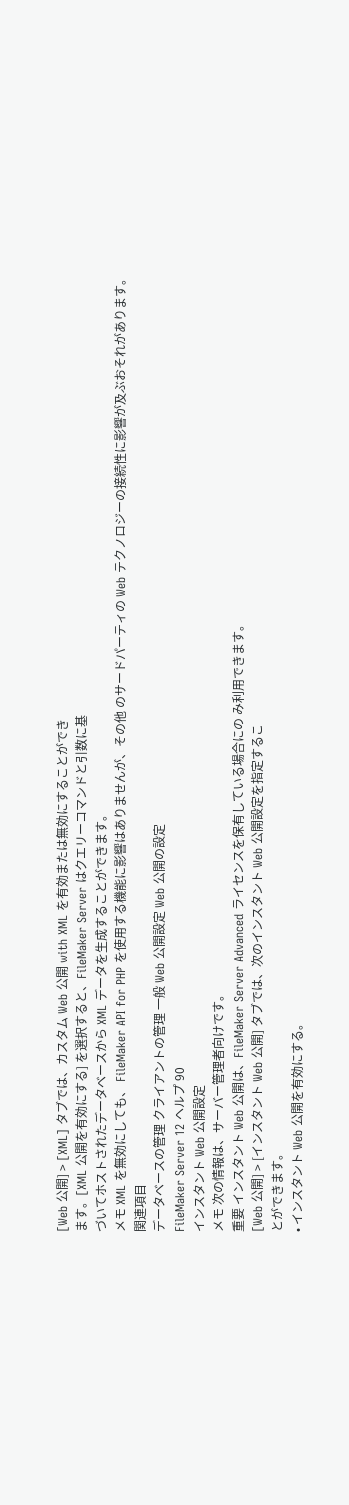[Web 公開] > [XML] タブでは、カスタム Web 公開 with XML を有効または無効にすることができ
ます。[XML 公開を有効にする] を選択すると、FileMaker Server はクエリーコマンドと引数に基
づいてホストされたデータベースから XML データを生成することができます。
メモ XML を無効にしても、 FileMaker API for PHP を使用する機能に影響はありませんが、その他 のサードパーティの Web テクノロジーの接続性に影響が及ぶおそれがあります。
関連項目
データベースの管理 クライアントの管理 一般 Web 公開設定 Web 公開の設定
FileMaker Server 12 ヘルプ 90
インスタント Web 公開設定
メモ 次の情報は、サーバー管理者向けです。
重要 インスタント Web 公開は、FileMaker Server Advanced ライセンスを保有している場合にの み利用できます。
[Web 公開] > [インスタント Web 公開] タブでは、次のインスタント Web 公開設定を指定するこ
とができます。
• インスタント Web 公開を有効にする。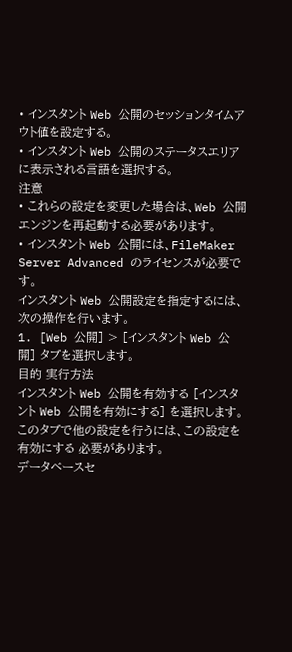• インスタント Web 公開のセッションタイムアウト値を設定する。
• インスタント Web 公開のステータスエリアに表示される言語を選択する。
注意
• これらの設定を変更した場合は、Web 公開エンジンを再起動する必要があります。
• インスタント Web 公開には、FileMaker Server Advanced のライセンスが必要です。
インスタント Web 公開設定を指定するには、次の操作を行います。
1. [Web 公開] > [インスタント Web 公開] タブを選択します。
目的 実行方法
インスタント Web 公開を有効する [インスタント Web 公開を有効にする] を選択します。
このタブで他の設定を行うには、この設定を有効にする 必要があります。
データベースセ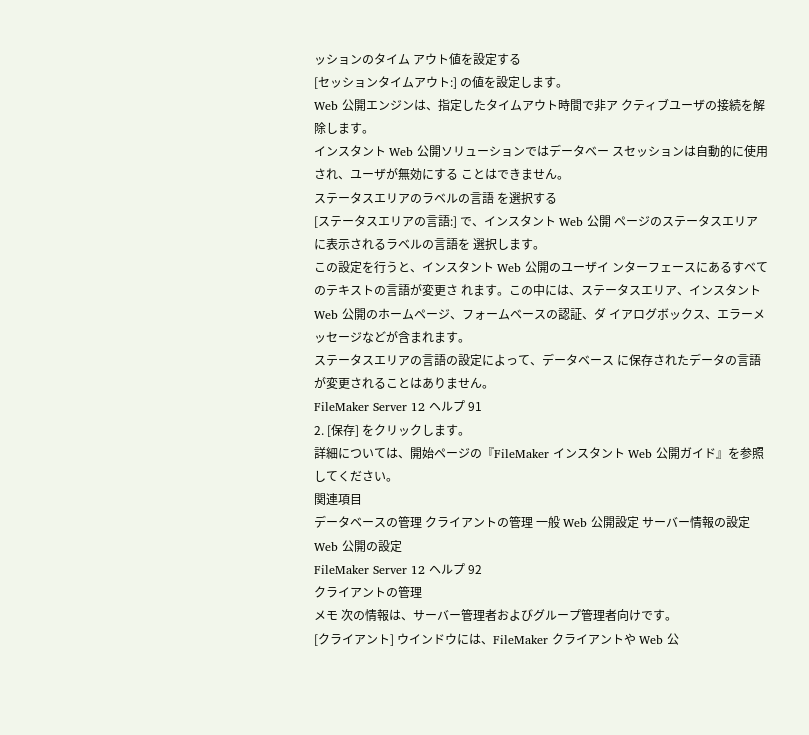ッションのタイム アウト値を設定する
[セッションタイムアウト:] の値を設定します。
Web 公開エンジンは、指定したタイムアウト時間で非ア クティブユーザの接続を解除します。
インスタント Web 公開ソリューションではデータベー スセッションは自動的に使用され、ユーザが無効にする ことはできません。
ステータスエリアのラベルの言語 を選択する
[ステータスエリアの言語:] で、インスタント Web 公開 ページのステータスエリアに表示されるラベルの言語を 選択します。
この設定を行うと、インスタント Web 公開のユーザイ ンターフェースにあるすべてのテキストの言語が変更さ れます。この中には、ステータスエリア、インスタント Web 公開のホームページ、フォームベースの認証、ダ イアログボックス、エラーメッセージなどが含まれます。
ステータスエリアの言語の設定によって、データベース に保存されたデータの言語が変更されることはありません。
FileMaker Server 12 ヘルプ 91
2. [保存] をクリックします。
詳細については、開始ページの『FileMaker インスタント Web 公開ガイド』を参照してください。
関連項目
データベースの管理 クライアントの管理 一般 Web 公開設定 サーバー情報の設定 Web 公開の設定
FileMaker Server 12 ヘルプ 92
クライアントの管理
メモ 次の情報は、サーバー管理者およびグループ管理者向けです。
[クライアント] ウインドウには、FileMaker クライアントや Web 公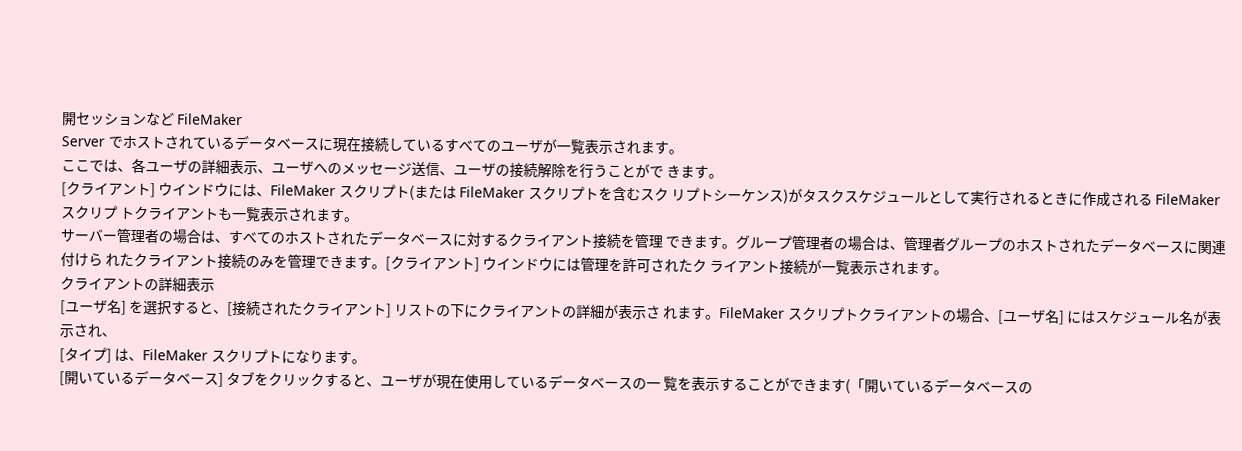開セッションなど FileMaker
Server でホストされているデータベースに現在接続しているすべてのユーザが一覧表示されます。
ここでは、各ユーザの詳細表示、ユーザへのメッセージ送信、ユーザの接続解除を行うことがで きます。
[クライアント] ウインドウには、FileMaker スクリプト(または FileMaker スクリプトを含むスク リプトシーケンス)がタスクスケジュールとして実行されるときに作成される FileMaker スクリプ トクライアントも一覧表示されます。
サーバー管理者の場合は、すべてのホストされたデータベースに対するクライアント接続を管理 できます。グループ管理者の場合は、管理者グループのホストされたデータベースに関連付けら れたクライアント接続のみを管理できます。[クライアント] ウインドウには管理を許可されたク ライアント接続が一覧表示されます。
クライアントの詳細表示
[ユーザ名] を選択すると、[接続されたクライアント] リストの下にクライアントの詳細が表示さ れます。FileMaker スクリプトクライアントの場合、[ユーザ名] にはスケジュール名が表示され、
[タイプ] は、FileMaker スクリプトになります。
[開いているデータベース] タブをクリックすると、ユーザが現在使用しているデータベースの一 覧を表示することができます(「開いているデータベースの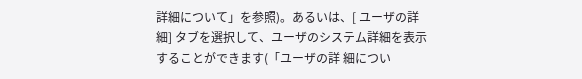詳細について」を参照)。あるいは、[ ユーザの詳細] タブを選択して、ユーザのシステム詳細を表示することができます(「ユーザの詳 細につい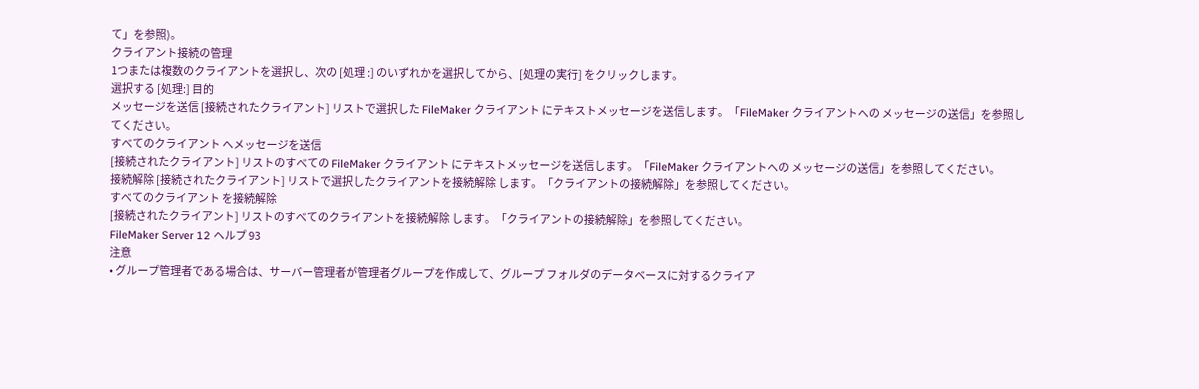て」を参照)。
クライアント接続の管理
1つまたは複数のクライアントを選択し、次の [処理 :] のいずれかを選択してから、[処理の実行] をクリックします。
選択する [処理:] 目的
メッセージを送信 [接続されたクライアント] リストで選択した FileMaker クライアント にテキストメッセージを送信します。「FileMaker クライアントへの メッセージの送信」を参照してください。
すべてのクライアント へメッセージを送信
[接続されたクライアント] リストのすべての FileMaker クライアント にテキストメッセージを送信します。「FileMaker クライアントへの メッセージの送信」を参照してください。
接続解除 [接続されたクライアント] リストで選択したクライアントを接続解除 します。「クライアントの接続解除」を参照してください。
すべてのクライアント を接続解除
[接続されたクライアント] リストのすべてのクライアントを接続解除 します。「クライアントの接続解除」を参照してください。
FileMaker Server 12 ヘルプ 93
注意
• グループ管理者である場合は、サーバー管理者が管理者グループを作成して、グループ フォルダのデータベースに対するクライア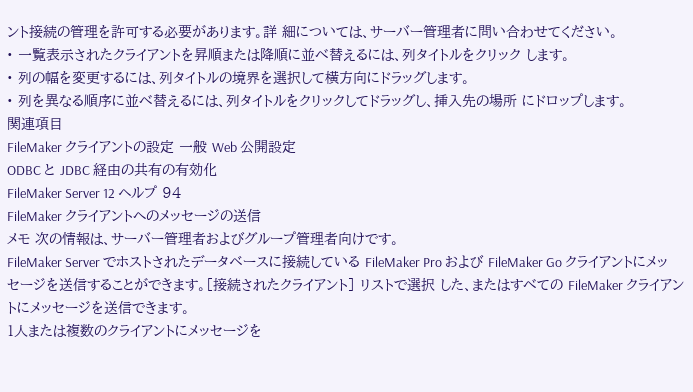ント接続の管理を許可する必要があります。詳 細については、サーバー管理者に問い合わせてください。
• 一覧表示されたクライアントを昇順または降順に並べ替えるには、列タイトルをクリック します。
• 列の幅を変更するには、列タイトルの境界を選択して横方向にドラッグします。
• 列を異なる順序に並べ替えるには、列タイトルをクリックしてドラッグし、挿入先の場所 にドロップします。
関連項目
FileMaker クライアントの設定 一般 Web 公開設定
ODBC と JDBC 経由の共有の有効化
FileMaker Server 12 ヘルプ 94
FileMaker クライアントへのメッセージの送信
メモ 次の情報は、サーバー管理者およびグループ管理者向けです。
FileMaker Server でホストされたデータベースに接続している FileMaker Pro および FileMaker Go クライアントにメッセージを送信することができます。[接続されたクライアント] リストで選択 した、またはすべての FileMaker クライアントにメッセージを送信できます。
1人または複数のクライアントにメッセージを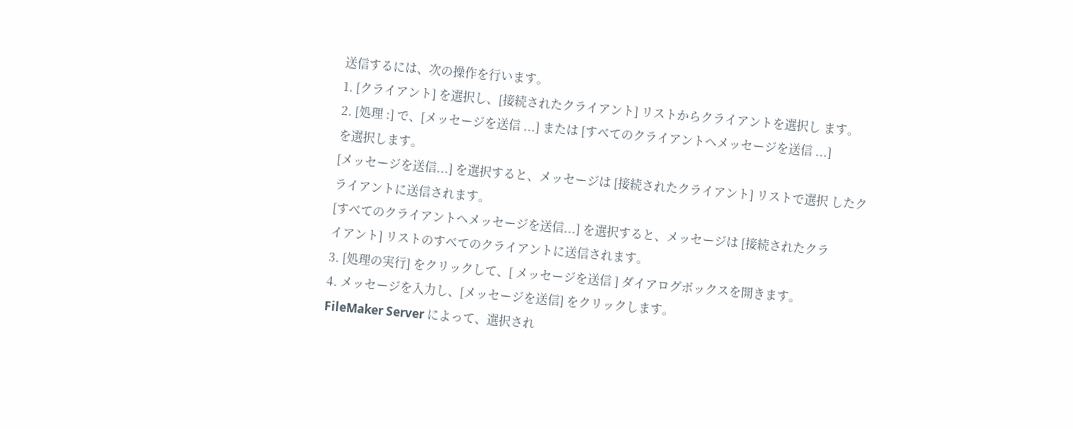送信するには、次の操作を行います。
1. [クライアント] を選択し、[接続されたクライアント] リストからクライアントを選択し ます。
2. [処理 :] で、[メッセージを送信 ...] または [すべてのクライアントへメッセージを送信 ...]
を選択します。
[メッセージを送信...] を選択すると、メッセージは [接続されたクライアント] リストで選択 したクライアントに送信されます。
[すべてのクライアントへメッセージを送信...] を選択すると、メッセージは [接続されたクラ
イアント] リストのすべてのクライアントに送信されます。
3. [処理の実行] をクリックして、[ メッセージを送信 ] ダイアログボックスを開きます。
4. メッセージを入力し、[メッセージを送信] をクリックします。
FileMaker Server によって、選択され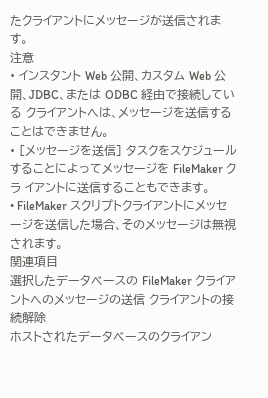たクライアントにメッセージが送信されます。
注意
• インスタント Web 公開、カスタム Web 公開、JDBC、または ODBC 経由で接続している クライアントへは、メッセージを送信することはできません。
• [メッセージを送信] タスクをスケジュールすることによってメッセージを FileMaker クラ イアントに送信することもできます。
• FileMaker スクリプトクライアントにメッセージを送信した場合、そのメッセージは無視
されます。
関連項目
選択したデータベースの FileMaker クライアントへのメッセージの送信 クライアントの接続解除
ホストされたデータベースのクライアン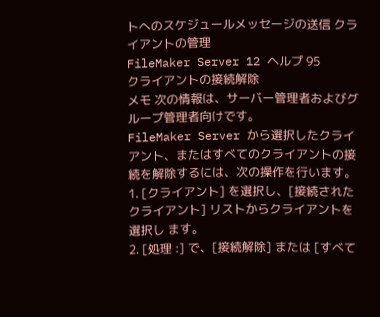トへのスケジュールメッセージの送信 クライアントの管理
FileMaker Server 12 ヘルプ 95
クライアントの接続解除
メモ 次の情報は、サーバー管理者およびグループ管理者向けです。
FileMaker Server から選択したクライアント、またはすべてのクライアントの接
続を解除するには、次の操作を行います。
1. [クライアント] を選択し、[接続されたクライアント] リストからクライアントを選択し ます。
2. [処理 :] で、[接続解除] または [すべて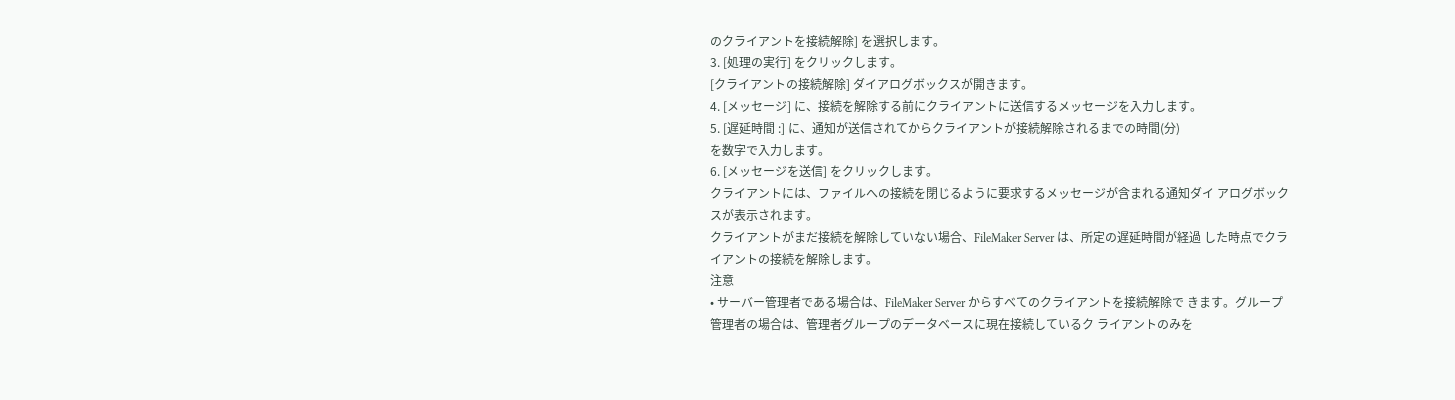のクライアントを接続解除] を選択します。
3. [処理の実行] をクリックします。
[クライアントの接続解除] ダイアログボックスが開きます。
4. [メッセージ] に、接続を解除する前にクライアントに送信するメッセージを入力します。
5. [遅延時間 :] に、通知が送信されてからクライアントが接続解除されるまでの時間(分)
を数字で入力します。
6. [メッセージを送信] をクリックします。
クライアントには、ファイルへの接続を閉じるように要求するメッセージが含まれる通知ダイ アログボックスが表示されます。
クライアントがまだ接続を解除していない場合、FileMaker Server は、所定の遅延時間が経過 した時点でクライアントの接続を解除します。
注意
• サーバー管理者である場合は、FileMaker Server からすべてのクライアントを接続解除で きます。グループ管理者の場合は、管理者グループのデータベースに現在接続しているク ライアントのみを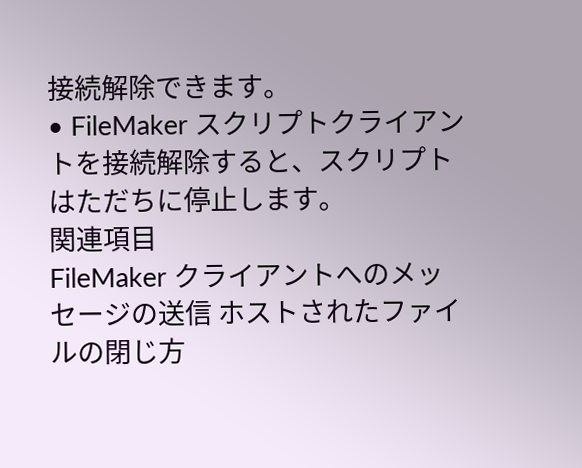接続解除できます。
• FileMaker スクリプトクライアントを接続解除すると、スクリプトはただちに停止します。
関連項目
FileMaker クライアントへのメッセージの送信 ホストされたファイルの閉じ方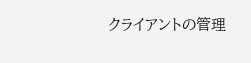クライアントの管理